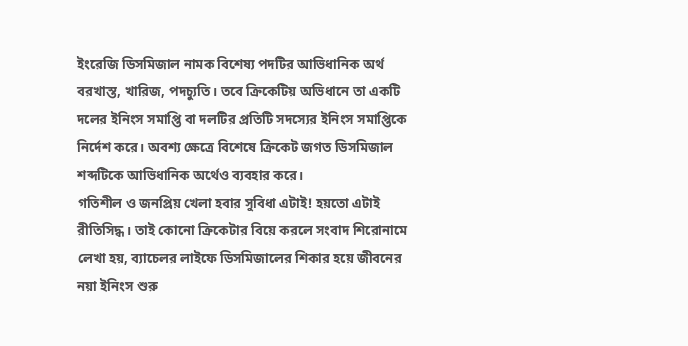ইংরেজি ডিসমিজাল নামক বিশেষ্য পদটির আভিধানিক অর্থ বরখাস্ত, খারিজ, পদচ্যুতি। তবে ক্রিকেটিয় অভিধানে তা একটি দলের ইনিংস সমাপ্তি বা দলটির প্রতিটি সদস্যের ইনিংস সমাপ্তিকে নির্দেশ করে। অবশ্য ক্ষেত্রে বিশেষে ক্রিকেট জগত ডিসমিজাল শব্দটিকে আভিধানিক অর্থেও ব্যবহার করে।
গতিশীল ও জনপ্রিয় খেলা হবার সুবিধা এটাই! হয়তো এটাই রীতিসিদ্ধ। তাই কোনো ক্রিকেটার বিয়ে করলে সংবাদ শিরোনামে লেখা হয়, ব্যাচেলর লাইফে ডিসমিজালের শিকার হয়ে জীবনের নয়া ইনিংস শুরু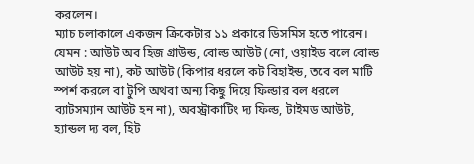করলেন।
ম্যাচ চলাকালে একজন ক্রিকেটার ১১ প্রকারে ডিসমিস হতে পারেন। যেমন : আউট অব হিজ গ্রাউন্ড, বোল্ড আউট (নো, ওয়াইড বলে বোল্ড আউট হয় না), কট আউট (কিপার ধরলে কট বিহাইন্ড, তবে বল মাটি স্পর্শ করলে বা টুপি অথবা অন্য কিছু দিয়ে ফিল্ডার বল ধরলে ব্যাটসম্যান আউট হন না), অবস্ট্রাকাটিং দ্য ফিল্ড, টাইমড আউট, হ্যান্ডল দ্য বল, হিট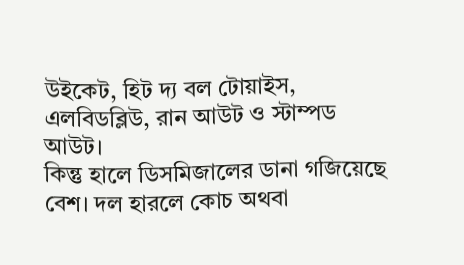উইকেট, হিট দ্য বল টোয়াইস, এলবিডব্লিউ, রান আউট ও স্টাম্পড আউট।
কিন্তু হালে ডিসমিজালের ডানা গজিয়েছে বেশ। দল হারলে কোচ অথবা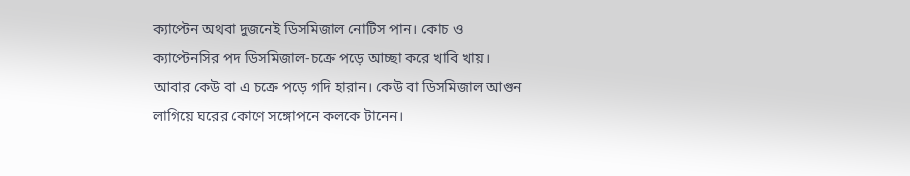ক্যাপ্টেন অথবা দুজনেই ডিসমিজাল নোটিস পান। কোচ ও ক্যাপ্টেনসির পদ ডিসমিজাল-চক্রে পড়ে আচ্ছা করে খাবি খায়। আবার কেউ বা এ চক্রে পড়ে গদি হারান। কেউ বা ডিসমিজাল আগুন লাগিয়ে ঘরের কোণে সঙ্গোপনে কলকে টানেন।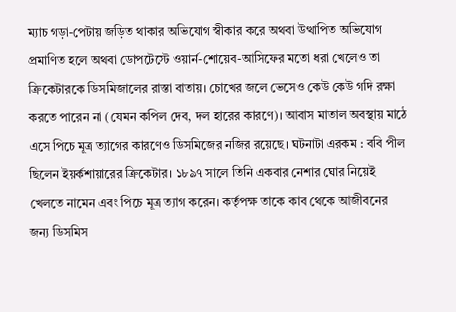ম্যাচ গড়া-পেটায় জড়িত থাকার অভিযোগ স্বীকার করে অথবা উত্থাপিত অভিযোগ প্রমাণিত হলে অথবা ডোপটেস্টে ওয়ার্ন-শোয়েব-আসিফের মতো ধরা খেলেও তা ক্রিকেটারকে ডিসমিজালের রাস্তা বাতায়। চোখের জলে ভেসেও কেউ কেউ গদি রক্ষা করতে পারেন না (যেমন কপিল দেব, দল হারের কারণে)। আবাস মাতাল অবস্থায় মাঠে এসে পিচে মূত্র ত্যাগের কারণেও ডিসমিজের নজির রয়েছে। ঘটনাটা এরকম : ববি পীল ছিলেন ইয়র্কশায়ারের ক্রিকেটার। ১৮৯৭ সালে তিনি একবার নেশার ঘোর নিয়েই খেলতে নামেন এবং পিচে মূত্র ত্যাগ করেন। কর্তৃপক্ষ তাকে কাব থেকে আজীবনের জন্য ডিসমিস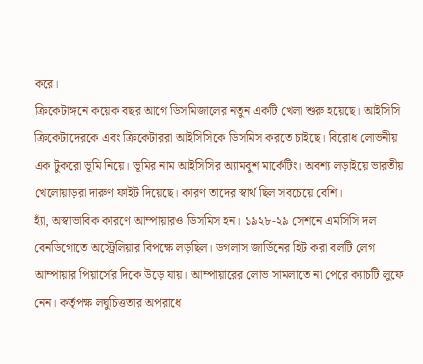করে।
ক্রিকেটাঙ্গনে কয়েক বছর আগে ডিসমিজালের নতুন একটি খেলা শুরু হয়েছে। আইসিসি ক্রিকেটাদেরকে এবং ক্রিকেটাররা আইসিসিকে ডিসমিস করতে চাইছে। বিরোধ লোভনীয় এক টুকরো ভূমি নিয়ে। ভূমির নাম আইসিসির অ্যামবুশ মার্কেটিং। অবশ্য লড়াইয়ে ভারতীয় খেলোয়াড়রা দারুণ ফাইট দিয়েছে। কারণ তাদের স্বার্থ ছিল সবচেয়ে বেশি।
হ্যাঁ, অস্বাভাবিক কারণে আম্পায়ারও ডিসমিস হন। ১৯২৮-২৯ সেশনে এমসিসি দল বেনডিগোতে অস্ট্রেলিয়ার বিপক্ষে লড়ছিল। ডগলাস জার্ডিনের হিট করা বলটি লেগ আম্পায়ার পিয়ার্সের দিকে উড়ে যায়। আম্পায়ারের লোভ সামলাতে না পেরে ক্যাচটি লুফে নেন। কর্তৃপক্ষ লঘুচিত্ততার অপরাধে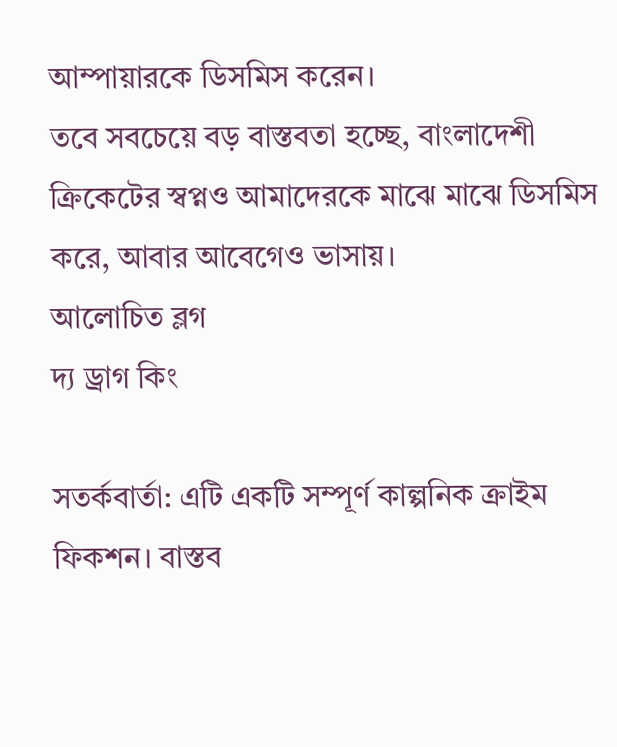আম্পায়ারকে ডিসমিস করেন।
তবে সবচেয়ে বড় বাস্তবতা হচ্ছে, বাংলাদেশী ক্রিকেটের স্বপ্নও আমাদেরকে মাঝে মাঝে ডিসমিস করে, আবার আবেগেও ভাসায়।
আলোচিত ব্লগ
দ্য ড্রাগ কিং

সতর্কবার্তা: এটি একটি সম্পূর্ণ কাল্পনিক ক্রাইম ফিকশন। বাস্তব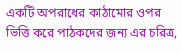একটি অপরাধের কাঠামোর ওপর ভিত্তি করে পাঠকদের জন্য এর চরিত্র,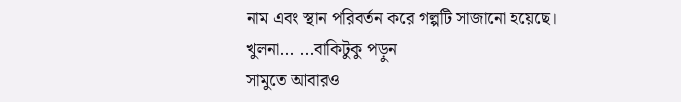নাম এবং স্থান পরিবর্তন করে গল্পটি সাজানো হয়েছে।
খুলনা... ...বাকিটুকু পড়ুন
সামুতে আবারও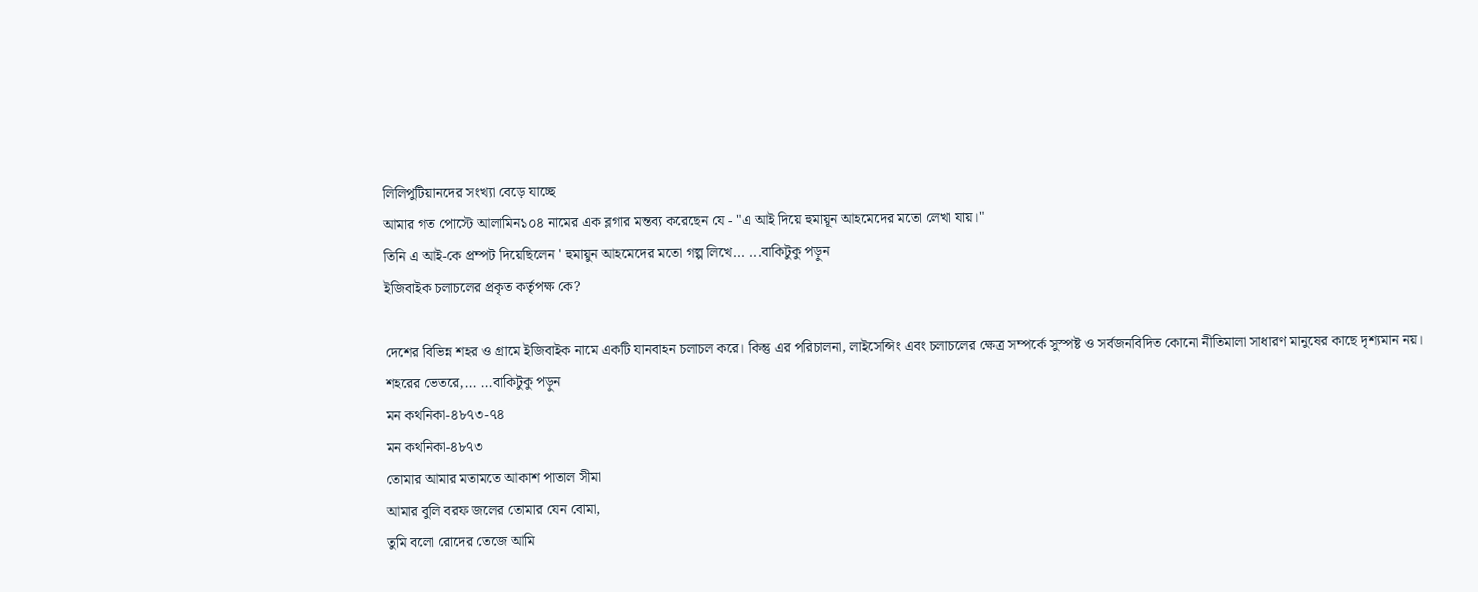লিলিপুটিয়ানদের সংখ্যা বেড়ে যাচ্ছে
আমার গত পোস্টে আলামিন১০৪ নামের এক ব্লগার মন্তব্য করেছেন যে - "এ আই দিয়ে হুমায়ূন আহমেদের মতো লেখা যায়।"
তিনি এ আই-কে প্রম্পট দিয়েছিলেন ' হুমায়ুন আহমেদের মতো গল্প লিখে... ...বাকিটুকু পড়ুন
ইজিবাইক চলাচলের প্রকৃত কর্তৃপক্ষ কে?

দেশের বিভিন্ন শহর ও গ্রামে ইজিবাইক নামে একটি যানবাহন চলাচল করে। কিন্তু এর পরিচালনা, লাইসেন্সিং এবং চলাচলের ক্ষেত্র সম্পর্কে সুস্পষ্ট ও সর্বজনবিদিত কোনো নীতিমালা সাধারণ মানুষের কাছে দৃশ্যমান নয়।
শহরের ভেতরে,... ...বাকিটুকু পড়ুন
মন কথনিকা-৪৮৭৩-৭৪
মন কথনিকা-৪৮৭৩
তোমার আমার মতামতে আকাশ পাতাল সীমা
আমার বুলি বরফ জলের তোমার যেন বোমা,
তুমি বলো রোদের তেজে আমি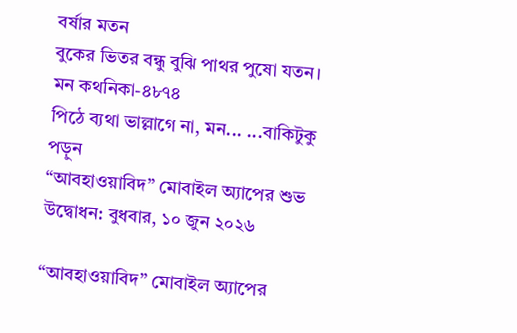বর্ষার মতন
বুকের ভিতর বন্ধু বুঝি পাথর পুষো যতন।
মন কথনিকা-৪৮৭৪
পিঠে ব্যথা ভাল্লাগে না, মন... ...বাকিটুকু পড়ুন
“আবহাওয়াবিদ” মোবাইল অ্যাপের শুভ উদ্বোধন: বুধবার, ১০ জুন ২০২৬

“আবহাওয়াবিদ” মোবাইল অ্যাপের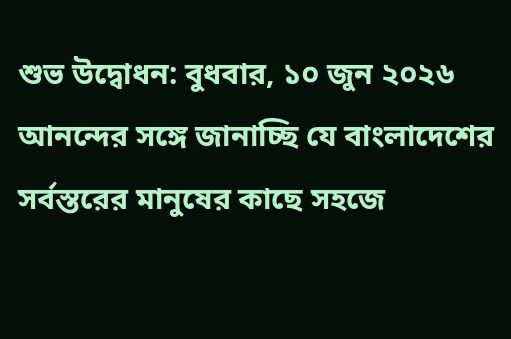শুভ উদ্বোধন: বুধবার, ১০ জুন ২০২৬
আনন্দের সঙ্গে জানাচ্ছি যে বাংলাদেশের সর্বস্তরের মানুষের কাছে সহজে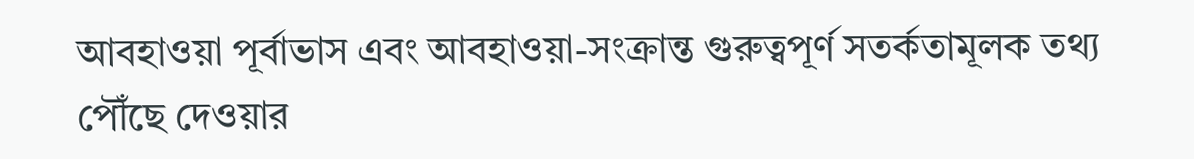আবহাওয়া পূর্বাভাস এবং আবহাওয়া-সংক্রান্ত গুরুত্বপূর্ণ সতর্কতামূলক তথ্য পৌঁছে দেওয়ার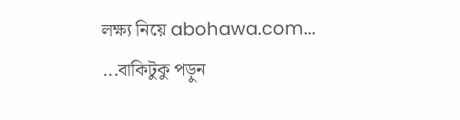লক্ষ্য নিয়ে abohawa.com... ...বাকিটুকু পড়ুন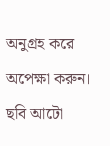অনুগ্রহ করে অপেক্ষা করুন। ছবি আটো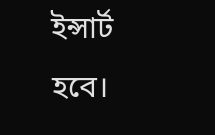ইন্সার্ট হবে।